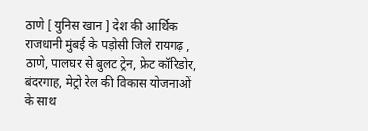ठाणे [ युनिस खान ] देश की आर्थिक राजधानी मुंबई के पड़ोसी जिले रायगढ़ , ठाणे, पालघर से बुलट ट्रेन, फ्रेट कॉरिडोर, बंदरगाह, मेट्रो रेल की विकास योजनाओं के साथ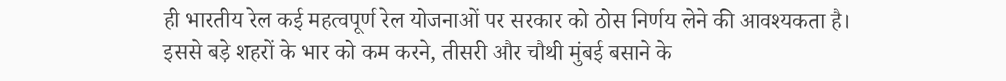ही भारतीय रेल कई महत्वपूर्ण रेल योजनाओं पर सरकार को ठोस निर्णय लेने की आवश्यकता है। इससे बड़े शहरों के भार को कम करने, तीसरी और चौथी मुंबई बसाने के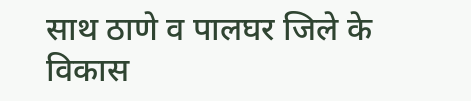साथ ठाणे व पालघर जिले के विकास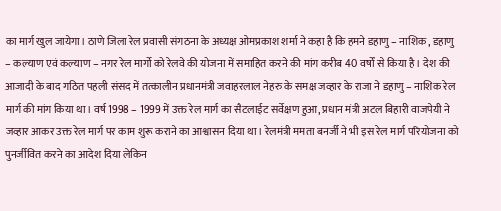का मार्ग खुल जायेगा। ठाणे जिला रेल प्रवासी संगठना के अध्यक्ष ओमप्रकाश शर्मा ने कहा है कि हमने डहाणु – नाशिक , डहाणु – कल्याण एवं कल्याण – नगर रेल मार्गो को रेलवे की योजना में समाहित करने की मांग करीब 40 वर्षों से किया है। देश की आजादी के बाद गठित पहली संसद में तत्कालीन प्रधानमंत्री जवाहरलाल नेहरु के समक्ष जव्हार के राजा ने डहाणु – नाशिक रेल मार्ग की मांग किया था। वर्ष 1998 – 1999 में उक्त रेल मार्ग का सैटलाईट सर्वेक्षण हुआ, प्रधान मंत्री अटल बिहारी वाजपेयी ने जव्हार आकर उक्त रेल मार्ग पर काम शुरू कराने का आश्वासन दिया था। रेलमंत्री ममता बनर्जी ने भी इस रेल मार्ग परियोजना को पुनर्जीवित करने का आदेश दिया लेकिन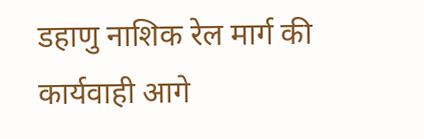डहाणु नाशिक रेल मार्ग की कार्यवाही आगे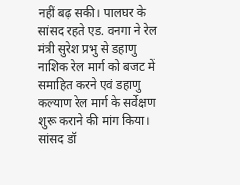नहीं बढ़ सकी। पालघर के सांसद रहते एड. वनगा ने रेल मंत्री सुरेश प्रभु से डहाणु नाशिक रेल मार्ग को बजट में समाहित करने एवं डहाणु कल्याण रेल मार्ग के सर्वेक्षण शुरू कराने की मांग किया। सांसद डॉ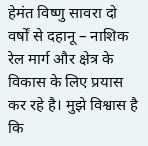हेमंत विष्णु सावरा दो वर्षों से दहानू – नाशिक रेल मार्ग और क्षेत्र के विकास के लिए प्रयास कर रहे है। मुझे विश्वास है कि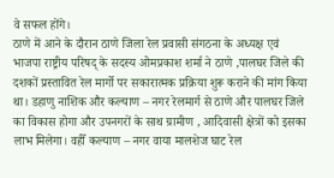वे सफल होंगे।
ठाणे में आने के दौरान ठाणे जिला रेल प्रवासी संगठना के अध्यक्ष एवं भाजपा राष्ट्रीय परिषद् के सदस्य ओमप्रकाश शर्मा ने ठाणे ,पालघर जिले की दशकों प्रस्तावित रेल मार्गो पर सकारात्मक प्रक्रिया शुरू कराने की मांग किया था। डहाणु नाशिक और कल्याण – नगर रेलमार्ग से ठाणे और पालघर जिले का विकास होगा और उपनगरों के साथ ग्रामीण , आदिवासी क्षेत्रों को इसका लाभ मिलेगा। वहीँ कल्याण – नगर वाया मालशेज घाट रेल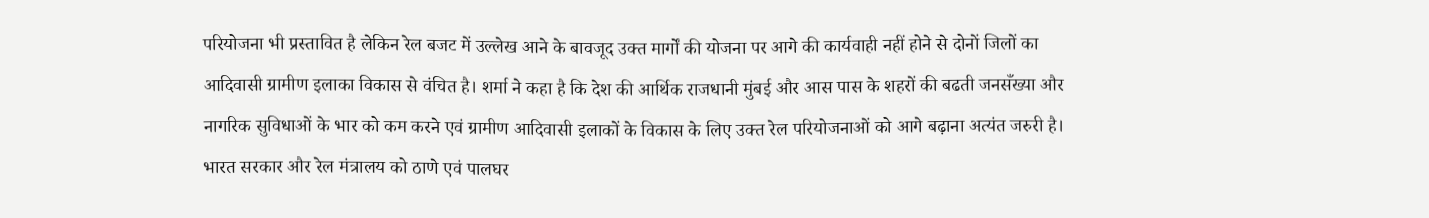परियोजना भी प्रस्तावित है लेकिन रेल बजट में उल्लेख आने के बावजूद उक्त मार्गों की योजना पर आगे की कार्यवाही नहीं होने से दोनों जिलों का आदिवासी ग्रामीण इलाका विकास से वंचित है। शर्मा ने कहा है कि देश की आर्थिक राजधानी मुंबई और आस पास के शहरों की बढती जनसँख्या और नागरिक सुविधाओं के भार को कम करने एवं ग्रामीण आदिवासी इलाकों के विकास के लिए उक्त रेल परियोजनाओं को आगे बढ़ाना अत्यंत जरुरी है। भारत सरकार और रेल मंत्रालय को ठाणे एवं पालघर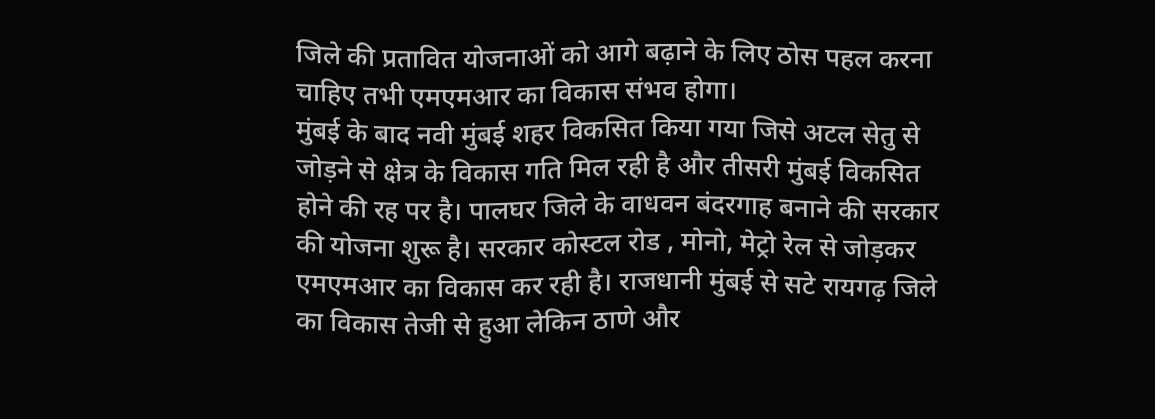जिले की प्रतावित योजनाओं को आगे बढ़ाने के लिए ठोस पहल करना चाहिए तभी एमएमआर का विकास संभव होगा।
मुंबई के बाद नवी मुंबई शहर विकसित किया गया जिसे अटल सेतु से जोड़ने से क्षेत्र के विकास गति मिल रही है और तीसरी मुंबई विकसित होने की रह पर है। पालघर जिले के वाधवन बंदरगाह बनाने की सरकार की योजना शुरू है। सरकार कोस्टल रोड , मोनो, मेट्रो रेल से जोड़कर एमएमआर का विकास कर रही है। राजधानी मुंबई से सटे रायगढ़ जिले का विकास तेजी से हुआ लेकिन ठाणे और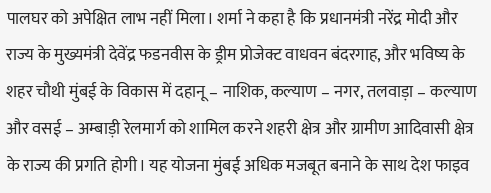पालघर को अपेक्षित लाभ नहीं मिला। शर्मा ने कहा है कि प्रधानमंत्री नरेंद्र मोदी और राज्य के मुख्यमंत्री देवेंद्र फडनवीस के ड्रीम प्रोजेक्ट वाधवन बंदरगाह, और भविष्य के शहर चौथी मुंबई के विकास में दहानू – नाशिक, कल्याण – नगर, तलवाड़ा – कल्याण और वसई – अम्बाड़ी रेलमार्ग को शामिल करने शहरी क्षेत्र और ग्रामीण आदिवासी क्षेत्र के राज्य की प्रगति होगी। यह योजना मुंबई अधिक मजबूत बनाने के साथ देश फाइव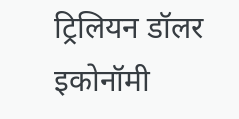ट्रिलियन डॉलर इकोनॉमी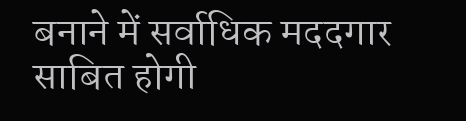बनाने में सर्वाधिक मददगार साबित होगी